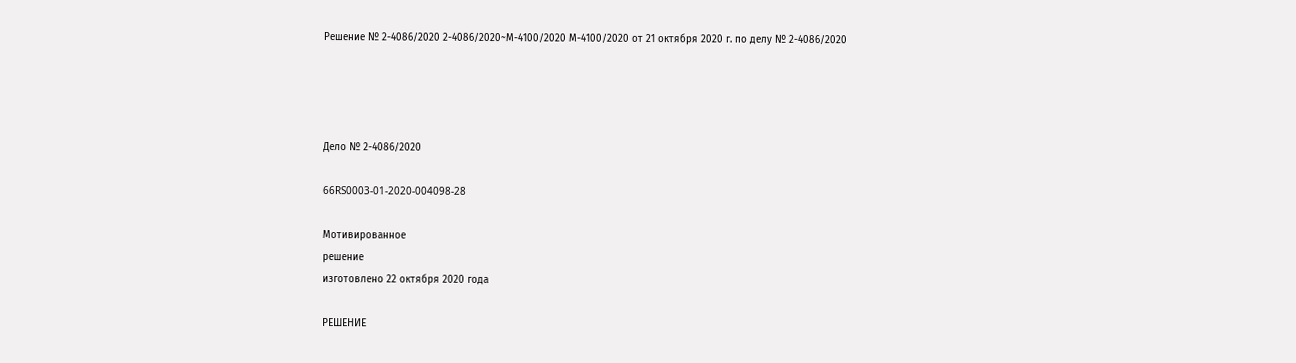Решение № 2-4086/2020 2-4086/2020~М-4100/2020 М-4100/2020 от 21 октября 2020 г. по делу № 2-4086/2020




Дело № 2-4086/2020

66RS0003-01-2020-004098-28

Мотивированное
решение
изготовлено 22 октября 2020 года

РЕШЕНИЕ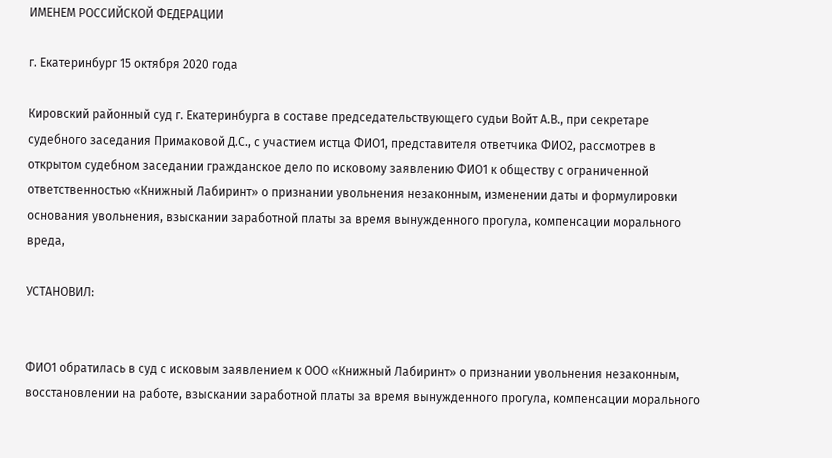ИМЕНЕМ РОССИЙСКОЙ ФЕДЕРАЦИИ

г. Екатеринбург 15 октября 2020 года

Кировский районный суд г. Екатеринбурга в составе председательствующего судьи Войт А.В., при секретаре судебного заседания Примаковой Д.С., с участием истца ФИО1, представителя ответчика ФИО2, рассмотрев в открытом судебном заседании гражданское дело по исковому заявлению ФИО1 к обществу с ограниченной ответственностью «Книжный Лабиринт» о признании увольнения незаконным, изменении даты и формулировки основания увольнения, взыскании заработной платы за время вынужденного прогула, компенсации морального вреда,

УСТАНОВИЛ:


ФИО1 обратилась в суд с исковым заявлением к ООО «Книжный Лабиринт» о признании увольнения незаконным, восстановлении на работе, взыскании заработной платы за время вынужденного прогула, компенсации морального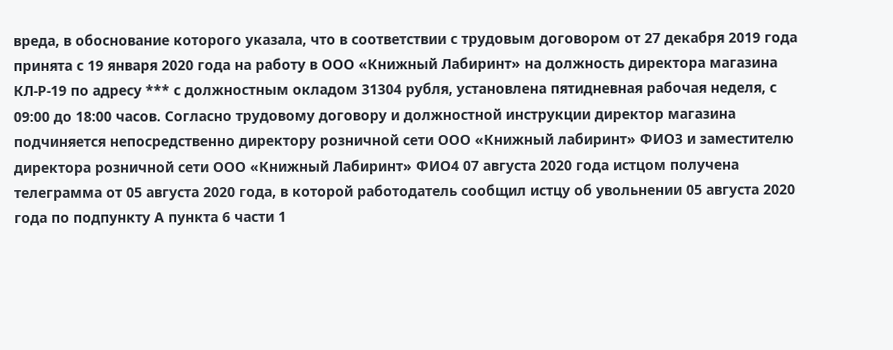вреда, в обоснование которого указала, что в соответствии с трудовым договором от 27 декабря 2019 года принята с 19 января 2020 года на работу в ООО «Книжный Лабиринт» на должность директора магазина КЛ-Р-19 по адресу *** с должностным окладом 31304 рубля, установлена пятидневная рабочая неделя, с 09:00 до 18:00 часов. Согласно трудовому договору и должностной инструкции директор магазина подчиняется непосредственно директору розничной сети ООО «Книжный лабиринт» ФИО3 и заместителю директора розничной сети ООО «Книжный Лабиринт» ФИО4 07 августа 2020 года истцом получена телеграмма от 05 августа 2020 года, в которой работодатель сообщил истцу об увольнении 05 августа 2020 года по подпункту А пункта 6 части 1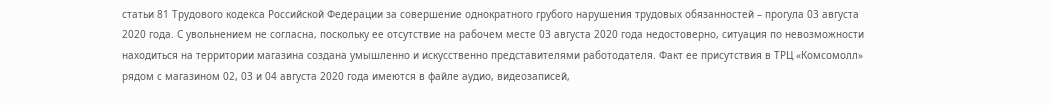статьи 81 Трудового кодекса Российской Федерации за совершение однократного грубого нарушения трудовых обязанностей – прогула 03 августа 2020 года. С увольнением не согласна, поскольку ее отсутствие на рабочем месте 03 августа 2020 года недостоверно, ситуация по невозможности находиться на территории магазина создана умышленно и искусственно представителями работодателя. Факт ее присутствия в ТРЦ «Комсомолл» рядом с магазином 02, 03 и 04 августа 2020 года имеются в файле аудио, видеозаписей,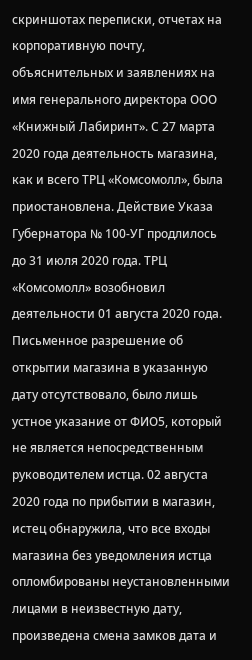скриншотах переписки, отчетах на корпоративную почту, объяснительных и заявлениях на имя генерального директора ООО «Книжный Лабиринт». С 27 марта 2020 года деятельность магазина, как и всего ТРЦ «Комсомолл», была приостановлена. Действие Указа Губернатора № 100-УГ продлилось до 31 июля 2020 года. ТРЦ «Комсомолл» возобновил деятельности 01 августа 2020 года. Письменное разрешение об открытии магазина в указанную дату отсутствовало, было лишь устное указание от ФИО5, который не является непосредственным руководителем истца. 02 августа 2020 года по прибытии в магазин, истец обнаружила, что все входы магазина без уведомления истца опломбированы неустановленными лицами в неизвестную дату, произведена смена замков дата и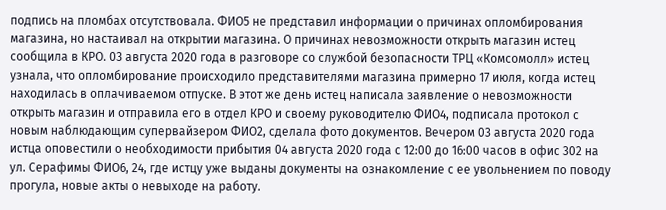подпись на пломбах отсутствовала. ФИО5 не представил информации о причинах опломбирования магазина, но настаивал на открытии магазина. О причинах невозможности открыть магазин истец сообщила в КРО. 03 августа 2020 года в разговоре со службой безопасности ТРЦ «Комсомолл» истец узнала, что опломбирование происходило представителями магазина примерно 17 июля, когда истец находилась в оплачиваемом отпуске. В этот же день истец написала заявление о невозможности открыть магазин и отправила его в отдел КРО и своему руководителю ФИО4, подписала протокол с новым наблюдающим супервайзером ФИО2, сделала фото документов. Вечером 03 августа 2020 года истца оповестили о необходимости прибытия 04 августа 2020 года с 12:00 до 16:00 часов в офис 302 на ул. Серафимы ФИО6, 24, где истцу уже выданы документы на ознакомление с ее увольнением по поводу прогула, новые акты о невыходе на работу.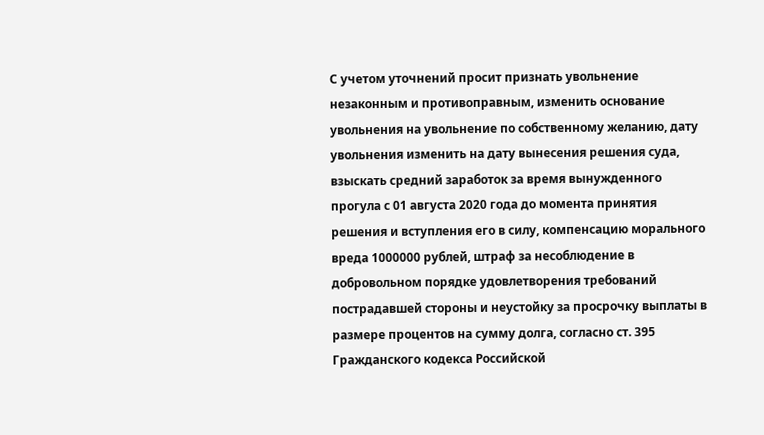С учетом уточнений просит признать увольнение незаконным и противоправным, изменить основание увольнения на увольнение по собственному желанию, дату увольнения изменить на дату вынесения решения суда, взыскать средний заработок за время вынужденного прогула с 01 августа 2020 года до момента принятия решения и вступления его в силу, компенсацию морального вреда 1000000 рублей, штраф за несоблюдение в добровольном порядке удовлетворения требований пострадавшей стороны и неустойку за просрочку выплаты в размере процентов на сумму долга, согласно ст. 395 Гражданского кодекса Российской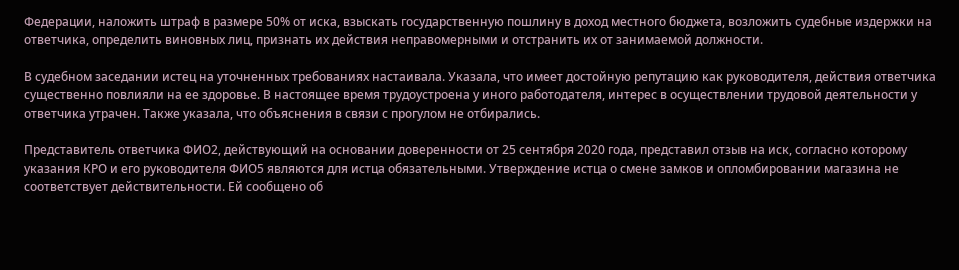Федерации, наложить штраф в размере 50% от иска, взыскать государственную пошлину в доход местного бюджета, возложить судебные издержки на ответчика, определить виновных лиц, признать их действия неправомерными и отстранить их от занимаемой должности.

В судебном заседании истец на уточненных требованиях настаивала. Указала, что имеет достойную репутацию как руководителя, действия ответчика существенно повлияли на ее здоровье. В настоящее время трудоустроена у иного работодателя, интерес в осуществлении трудовой деятельности у ответчика утрачен. Также указала, что объяснения в связи с прогулом не отбирались.

Представитель ответчика ФИО2, действующий на основании доверенности от 25 сентября 2020 года, представил отзыв на иск, согласно которому указания КРО и его руководителя ФИО5 являются для истца обязательными. Утверждение истца о смене замков и опломбировании магазина не соответствует действительности. Ей сообщено об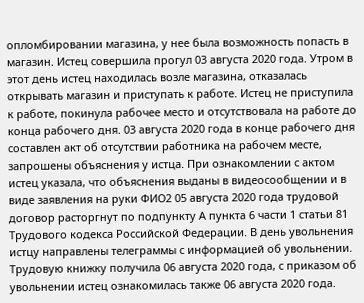опломбировании магазина, у нее была возможность попасть в магазин. Истец совершила прогул 03 августа 2020 года. Утром в этот день истец находилась возле магазина, отказалась открывать магазин и приступать к работе. Истец не приступила к работе, покинула рабочее место и отсутствовала на работе до конца рабочего дня. 03 августа 2020 года в конце рабочего дня составлен акт об отсутствии работника на рабочем месте, запрошены объяснения у истца. При ознакомлении с актом истец указала, что объяснения выданы в видеосообщении и в виде заявления на руки ФИО2 05 августа 2020 года трудовой договор расторгнут по подпункту А пункта 6 части 1 статьи 81 Трудового кодекса Российской Федерации. В день увольнения истцу направлены телеграммы с информацией об увольнении. Трудовую книжку получила 06 августа 2020 года, с приказом об увольнении истец ознакомилась также 06 августа 2020 года.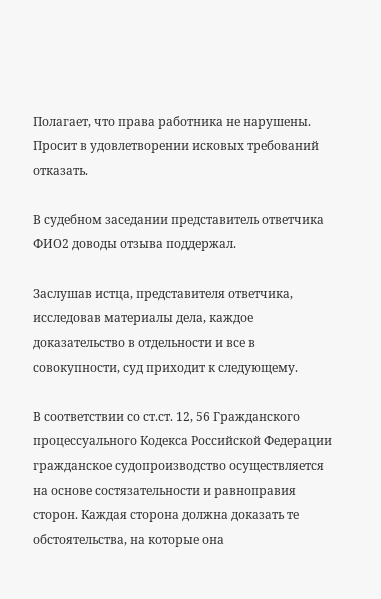Полагает, что права работника не нарушены. Просит в удовлетворении исковых требований отказать.

В судебном заседании представитель ответчика ФИО2 доводы отзыва поддержал.

Заслушав истца, представителя ответчика, исследовав материалы дела, каждое доказательство в отдельности и все в совокупности, суд приходит к следующему.

В соответствии со ст.ст. 12, 56 Гражданского процессуального Кодекса Российской Федерации гражданское судопроизводство осуществляется на основе состязательности и равноправия сторон. Каждая сторона должна доказать те обстоятельства, на которые она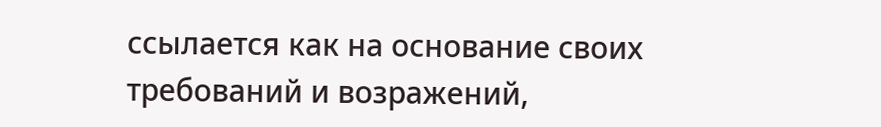ссылается как на основание своих требований и возражений,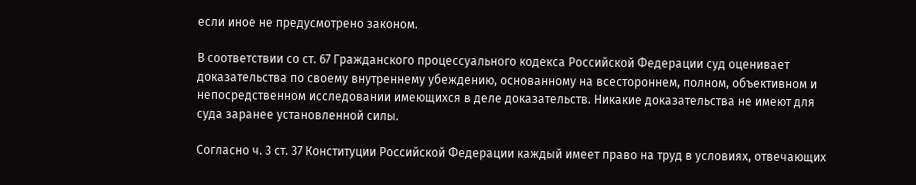если иное не предусмотрено законом.

В соответствии со ст. 67 Гражданского процессуального кодекса Российской Федерации суд оценивает доказательства по своему внутреннему убеждению, основанному на всестороннем, полном, объективном и непосредственном исследовании имеющихся в деле доказательств. Никакие доказательства не имеют для суда заранее установленной силы.

Согласно ч. 3 ст. 37 Конституции Российской Федерации каждый имеет право на труд в условиях, отвечающих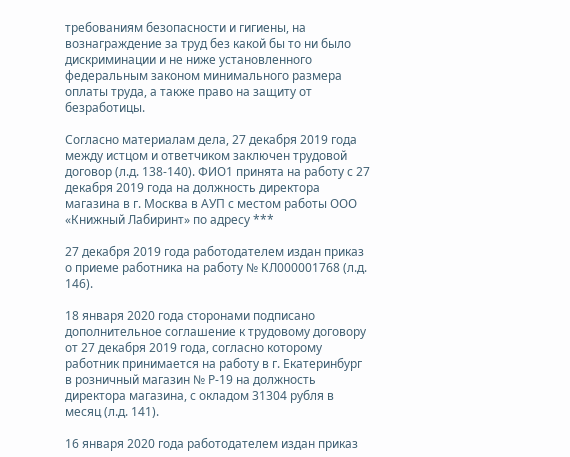требованиям безопасности и гигиены, на вознаграждение за труд без какой бы то ни было дискриминации и не ниже установленного федеральным законом минимального размера оплаты труда, а также право на защиту от безработицы.

Согласно материалам дела, 27 декабря 2019 года между истцом и ответчиком заключен трудовой договор (л.д. 138-140). ФИО1 принята на работу с 27 декабря 2019 года на должность директора магазина в г. Москва в АУП с местом работы ООО «Книжный Лабиринт» по адресу ***

27 декабря 2019 года работодателем издан приказ о приеме работника на работу № КЛ000001768 (л.д. 146).

18 января 2020 года сторонами подписано дополнительное соглашение к трудовому договору от 27 декабря 2019 года, согласно которому работник принимается на работу в г. Екатеринбург в розничный магазин № Р-19 на должность директора магазина, с окладом 31304 рубля в месяц (л.д. 141).

16 января 2020 года работодателем издан приказ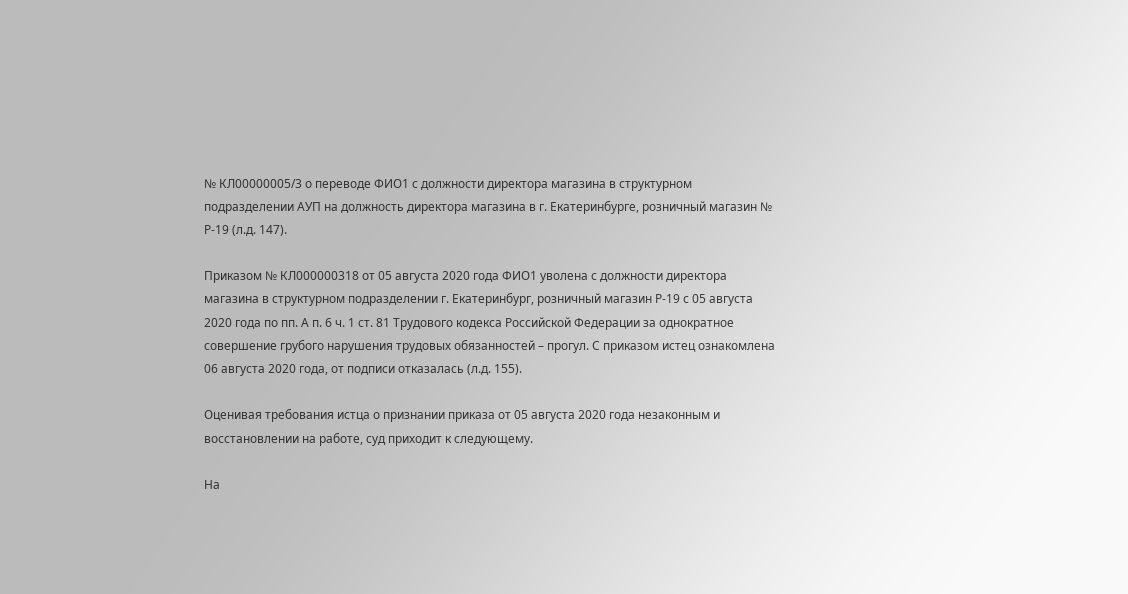№ КЛ00000005/3 о переводе ФИО1 с должности директора магазина в структурном подразделении АУП на должность директора магазина в г. Екатеринбурге, розничный магазин № Р-19 (л.д. 147).

Приказом № КЛ000000318 от 05 августа 2020 года ФИО1 уволена с должности директора магазина в структурном подразделении г. Екатеринбург, розничный магазин Р-19 с 05 августа 2020 года по пп. А п. 6 ч. 1 ст. 81 Трудового кодекса Российской Федерации за однократное совершение грубого нарушения трудовых обязанностей – прогул. С приказом истец ознакомлена 06 августа 2020 года, от подписи отказалась (л.д. 155).

Оценивая требования истца о признании приказа от 05 августа 2020 года незаконным и восстановлении на работе, суд приходит к следующему.

На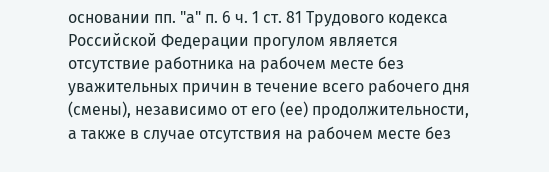основании пп. "а" п. 6 ч. 1 ст. 81 Трудового кодекса Российской Федерации прогулом является отсутствие работника на рабочем месте без уважительных причин в течение всего рабочего дня (смены), независимо от его (ее) продолжительности, а также в случае отсутствия на рабочем месте без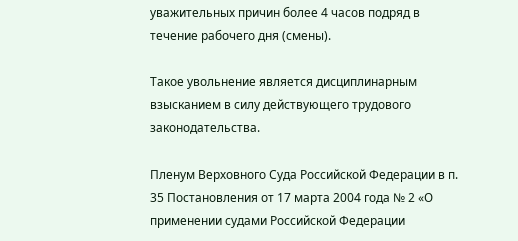уважительных причин более 4 часов подряд в течение рабочего дня (смены).

Такое увольнение является дисциплинарным взысканием в силу действующего трудового законодательства.

Пленум Верховного Суда Российской Федерации в п. 35 Постановления от 17 марта 2004 года № 2 «О применении судами Российской Федерации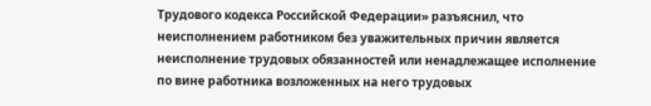Трудового кодекса Российской Федерации» разъяснил, что неисполнением работником без уважительных причин является неисполнение трудовых обязанностей или ненадлежащее исполнение по вине работника возложенных на него трудовых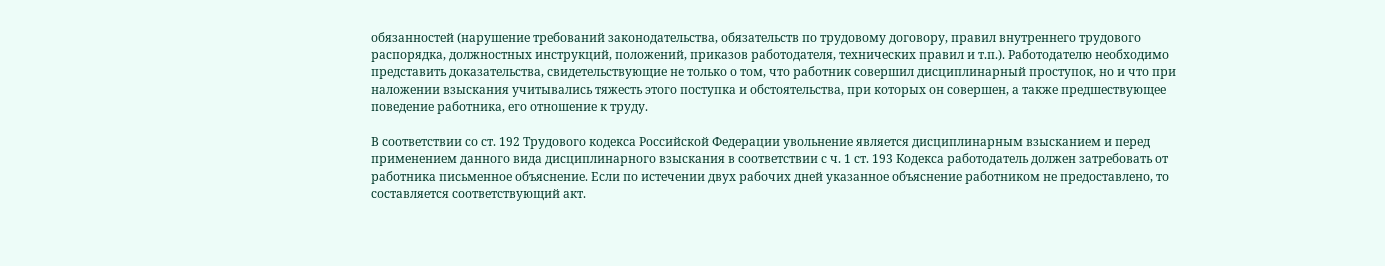обязанностей (нарушение требований законодательства, обязательств по трудовому договору, правил внутреннего трудового распорядка, должностных инструкций, положений, приказов работодателя, технических правил и т.п.). Работодателю необходимо представить доказательства, свидетельствующие не только о том, что работник совершил дисциплинарный проступок, но и что при наложении взыскания учитывались тяжесть этого поступка и обстоятельства, при которых он совершен, а также предшествующее поведение работника, его отношение к труду.

В соответствии со ст. 192 Трудового кодекса Российской Федерации увольнение является дисциплинарным взысканием и перед применением данного вида дисциплинарного взыскания в соответствии с ч. 1 ст. 193 Кодекса работодатель должен затребовать от работника письменное объяснение. Если по истечении двух рабочих дней указанное объяснение работником не предоставлено, то составляется соответствующий акт.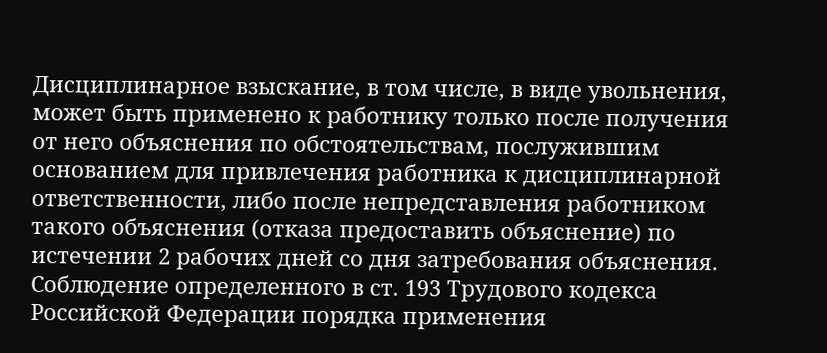Дисциплинарное взыскание, в том числе, в виде увольнения, может быть применено к работнику только после получения от него объяснения по обстоятельствам, послужившим основанием для привлечения работника к дисциплинарной ответственности, либо после непредставления работником такого объяснения (отказа предоставить объяснение) по истечении 2 рабочих дней со дня затребования объяснения. Соблюдение определенного в ст. 193 Трудового кодекса Российской Федерации порядка применения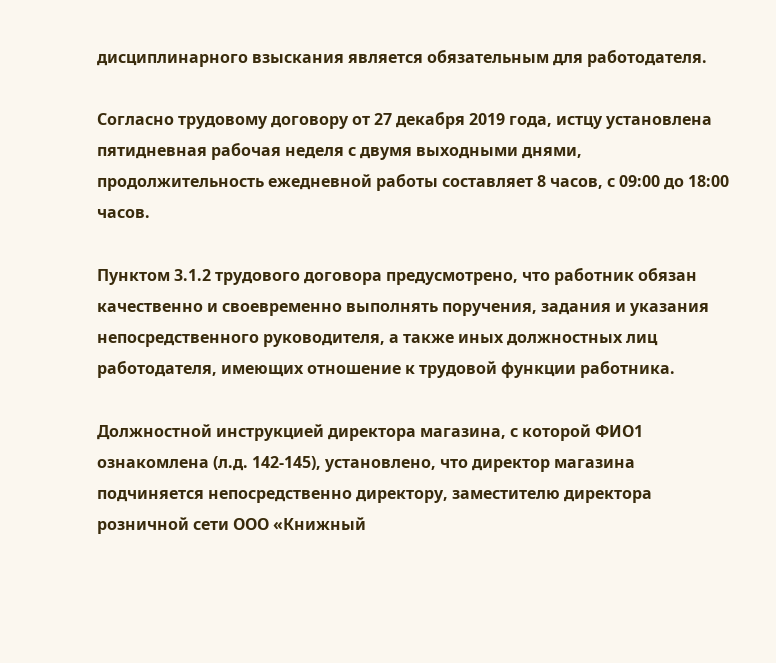дисциплинарного взыскания является обязательным для работодателя.

Согласно трудовому договору от 27 декабря 2019 года, истцу установлена пятидневная рабочая неделя с двумя выходными днями, продолжительность ежедневной работы составляет 8 часов, с 09:00 до 18:00 часов.

Пунктом 3.1.2 трудового договора предусмотрено, что работник обязан качественно и своевременно выполнять поручения, задания и указания непосредственного руководителя, а также иных должностных лиц работодателя, имеющих отношение к трудовой функции работника.

Должностной инструкцией директора магазина, с которой ФИО1 ознакомлена (л.д. 142-145), установлено, что директор магазина подчиняется непосредственно директору, заместителю директора розничной сети ООО «Книжный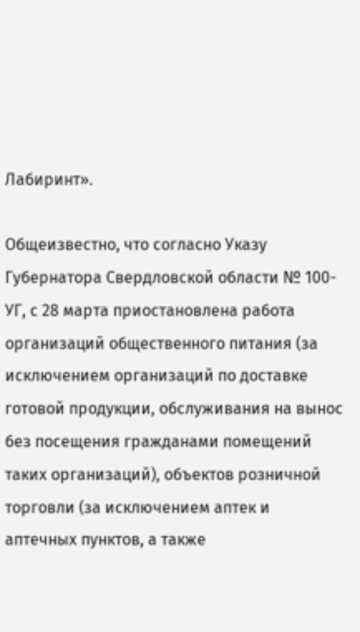Лабиринт».

Общеизвестно, что согласно Указу Губернатора Свердловской области № 100-УГ, с 28 марта приостановлена работа организаций общественного питания (за исключением организаций по доставке готовой продукции, обслуживания на вынос без посещения гражданами помещений таких организаций), объектов розничной торговли (за исключением аптек и аптечных пунктов, а также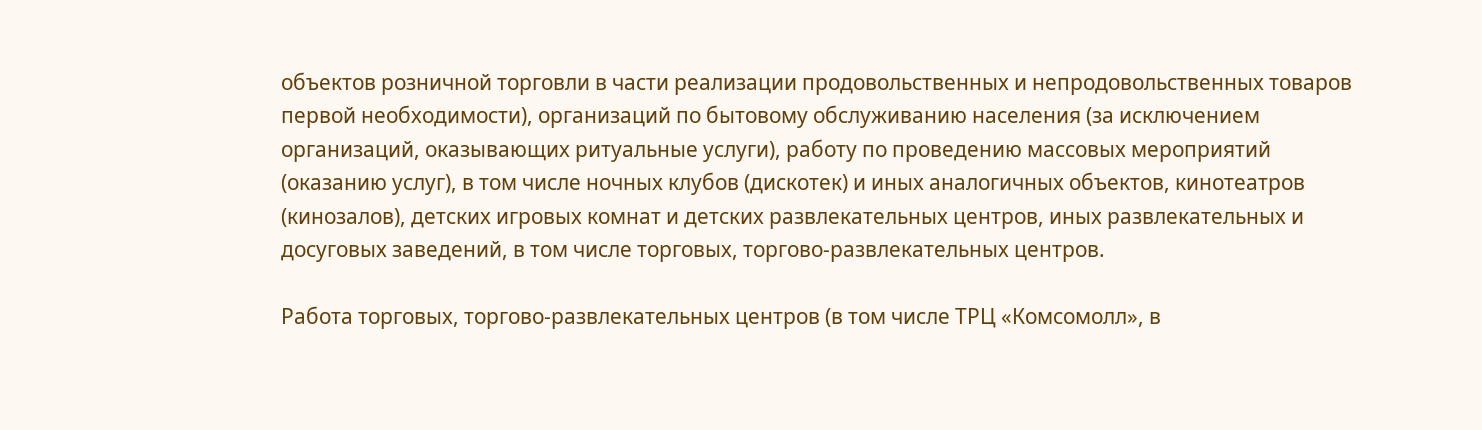объектов розничной торговли в части реализации продовольственных и непродовольственных товаров первой необходимости), организаций по бытовому обслуживанию населения (за исключением организаций, оказывающих ритуальные услуги), работу по проведению массовых мероприятий (оказанию услуг), в том числе ночных клубов (дискотек) и иных аналогичных объектов, кинотеатров (кинозалов), детских игровых комнат и детских развлекательных центров, иных развлекательных и досуговых заведений, в том числе торговых, торгово-развлекательных центров.

Работа торговых, торгово-развлекательных центров (в том числе ТРЦ «Комсомолл», в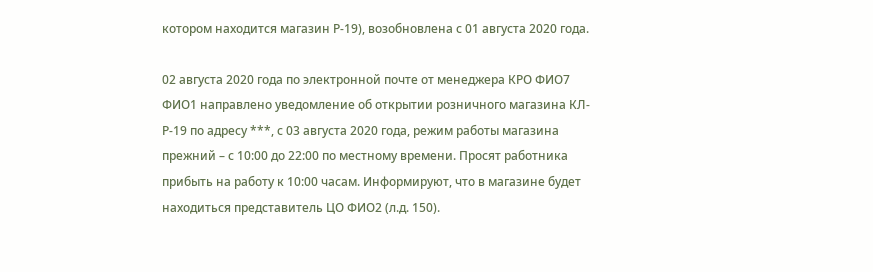котором находится магазин Р-19), возобновлена с 01 августа 2020 года.

02 августа 2020 года по электронной почте от менеджера КРО ФИО7 ФИО1 направлено уведомление об открытии розничного магазина КЛ-Р-19 по адресу ***, с 03 августа 2020 года, режим работы магазина прежний – с 10:00 до 22:00 по местному времени. Просят работника прибыть на работу к 10:00 часам. Информируют, что в магазине будет находиться представитель ЦО ФИО2 (л.д. 150).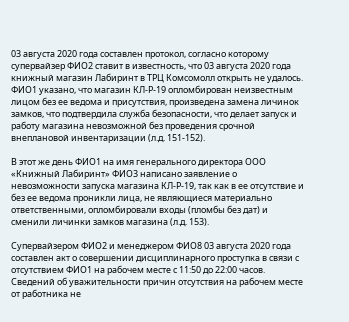03 августа 2020 года составлен протокол, согласно которому супервайзер ФИО2 ставит в известность, что 03 августа 2020 года книжный магазин Лабиринт в ТРЦ Комсомолл открыть не удалось. ФИО1 указано, что магазин КЛ-Р-19 опломбирован неизвестным лицом без ее ведома и присутствия, произведена замена личинок замков, что подтвердила служба безопасности, что делает запуск и работу магазина невозможной без проведения срочной внеплановой инвентаризации (л.д. 151-152).

В этот же день ФИО1 на имя генерального директора ООО «Книжный Лабиринт» ФИО3 написано заявление о невозможности запуска магазина КЛ-Р-19, так как в ее отсутствие и без ее ведома проникли лица, не являющиеся материально ответственными, опломбировали входы (пломбы без дат) и сменили личинки замков магазина (л.д. 153).

Супервайзером ФИО2 и менеджером ФИО8 03 августа 2020 года составлен акт о совершении дисциплинарного проступка в связи с отсутствием ФИО1 на рабочем месте с 11:50 до 22:00 часов. Сведений об уважительности причин отсутствия на рабочем месте от работника не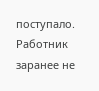поступало. Работник заранее не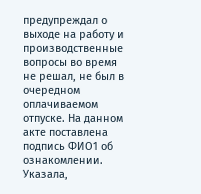предупреждал о выходе на работу и производственные вопросы во время не решал, не был в очередном оплачиваемом отпуске. На данном акте поставлена подпись ФИО1 об ознакомлении. Указала,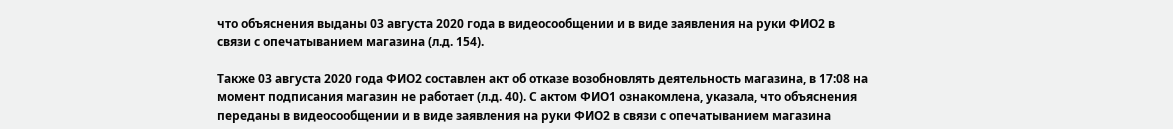что объяснения выданы 03 августа 2020 года в видеосообщении и в виде заявления на руки ФИО2 в связи с опечатыванием магазина (л.д. 154).

Также 03 августа 2020 года ФИО2 составлен акт об отказе возобновлять деятельность магазина, в 17:08 на момент подписания магазин не работает (л.д. 40). С актом ФИО1 ознакомлена, указала, что объяснения переданы в видеосообщении и в виде заявления на руки ФИО2 в связи с опечатыванием магазина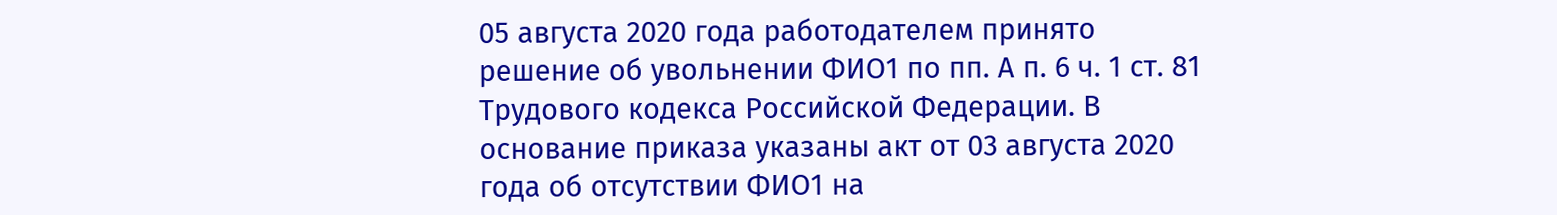05 августа 2020 года работодателем принято решение об увольнении ФИО1 по пп. А п. 6 ч. 1 ст. 81 Трудового кодекса Российской Федерации. В основание приказа указаны акт от 03 августа 2020 года об отсутствии ФИО1 на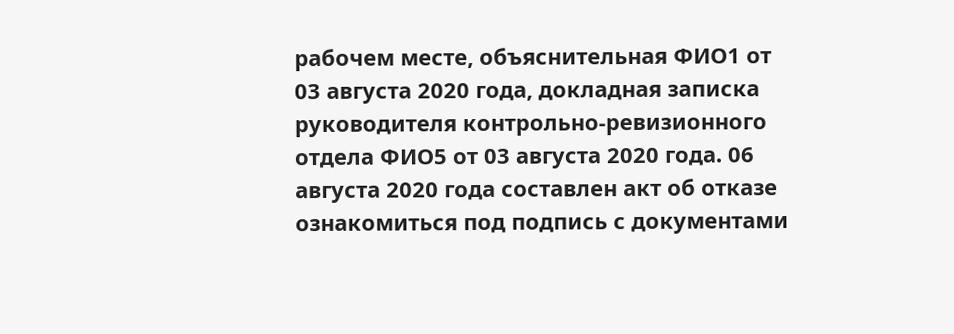рабочем месте, объяснительная ФИО1 от 03 августа 2020 года, докладная записка руководителя контрольно-ревизионного отдела ФИО5 от 03 августа 2020 года. 06 августа 2020 года составлен акт об отказе ознакомиться под подпись с документами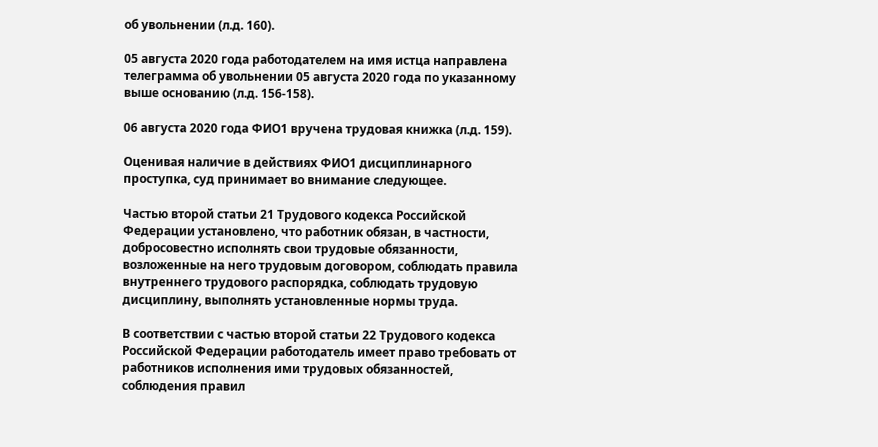об увольнении (л.д. 160).

05 августа 2020 года работодателем на имя истца направлена телеграмма об увольнении 05 августа 2020 года по указанному выше основанию (л.д. 156-158).

06 августа 2020 года ФИО1 вручена трудовая книжка (л.д. 159).

Оценивая наличие в действиях ФИО1 дисциплинарного проступка, суд принимает во внимание следующее.

Частью второй статьи 21 Трудового кодекса Российской Федерации установлено, что работник обязан, в частности, добросовестно исполнять свои трудовые обязанности, возложенные на него трудовым договором, соблюдать правила внутреннего трудового распорядка, соблюдать трудовую дисциплину, выполнять установленные нормы труда.

В соответствии с частью второй статьи 22 Трудового кодекса Российской Федерации работодатель имеет право требовать от работников исполнения ими трудовых обязанностей, соблюдения правил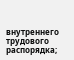внутреннего трудового распорядка;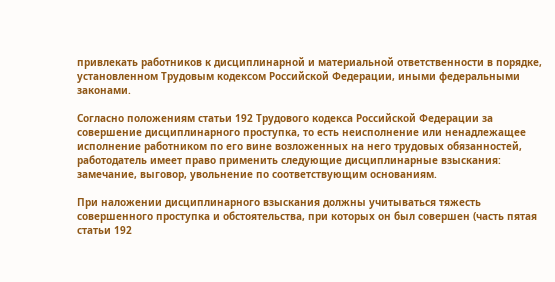привлекать работников к дисциплинарной и материальной ответственности в порядке, установленном Трудовым кодексом Российской Федерации, иными федеральными законами.

Согласно положениям статьи 192 Трудового кодекса Российской Федерации за совершение дисциплинарного проступка, то есть неисполнение или ненадлежащее исполнение работником по его вине возложенных на него трудовых обязанностей, работодатель имеет право применить следующие дисциплинарные взыскания: замечание, выговор, увольнение по соответствующим основаниям.

При наложении дисциплинарного взыскания должны учитываться тяжесть совершенного проступка и обстоятельства, при которых он был совершен (часть пятая статьи 192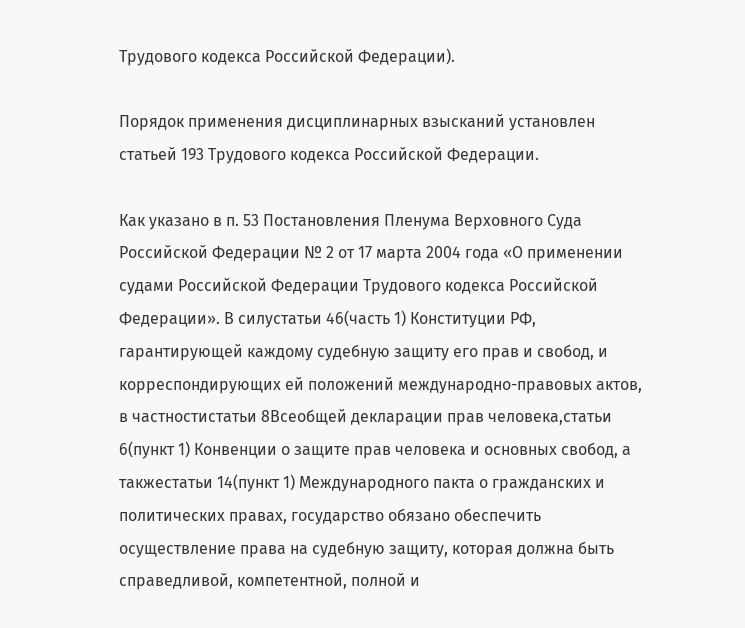Трудового кодекса Российской Федерации).

Порядок применения дисциплинарных взысканий установлен статьей 193 Трудового кодекса Российской Федерации.

Как указано в п. 53 Постановления Пленума Верховного Суда Российской Федерации № 2 от 17 марта 2004 года «О применении судами Российской Федерации Трудового кодекса Российской Федерации». В силустатьи 46(часть 1) Конституции РФ, гарантирующей каждому судебную защиту его прав и свобод, и корреспондирующих ей положений международно-правовых актов, в частностистатьи 8Всеобщей декларации прав человека,статьи 6(пункт 1) Конвенции о защите прав человека и основных свобод, а такжестатьи 14(пункт 1) Международного пакта о гражданских и политических правах, государство обязано обеспечить осуществление права на судебную защиту, которая должна быть справедливой, компетентной, полной и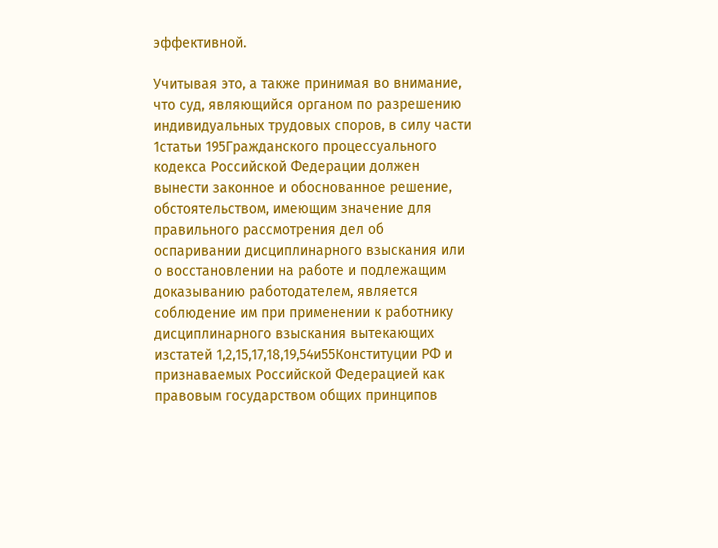эффективной.

Учитывая это, а также принимая во внимание, что суд, являющийся органом по разрешению индивидуальных трудовых споров, в силу части 1статьи 195Гражданского процессуального кодекса Российской Федерации должен вынести законное и обоснованное решение, обстоятельством, имеющим значение для правильного рассмотрения дел об оспаривании дисциплинарного взыскания или о восстановлении на работе и подлежащим доказыванию работодателем, является соблюдение им при применении к работнику дисциплинарного взыскания вытекающих изстатей 1,2,15,17,18,19,54и55Конституции РФ и признаваемых Российской Федерацией как правовым государством общих принципов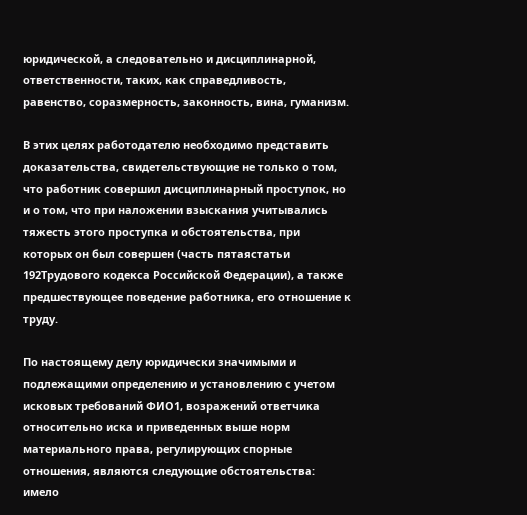юридической, а следовательно и дисциплинарной, ответственности, таких, как справедливость, равенство, соразмерность, законность, вина, гуманизм.

В этих целях работодателю необходимо представить доказательства, свидетельствующие не только о том, что работник совершил дисциплинарный проступок, но и о том, что при наложении взыскания учитывались тяжесть этого проступка и обстоятельства, при которых он был совершен (часть пятаястатьи 192Трудового кодекса Российской Федерации), а также предшествующее поведение работника, его отношение к труду.

По настоящему делу юридически значимыми и подлежащими определению и установлению с учетом исковых требований ФИО1, возражений ответчика относительно иска и приведенных выше норм материального права, регулирующих спорные отношения, являются следующие обстоятельства: имело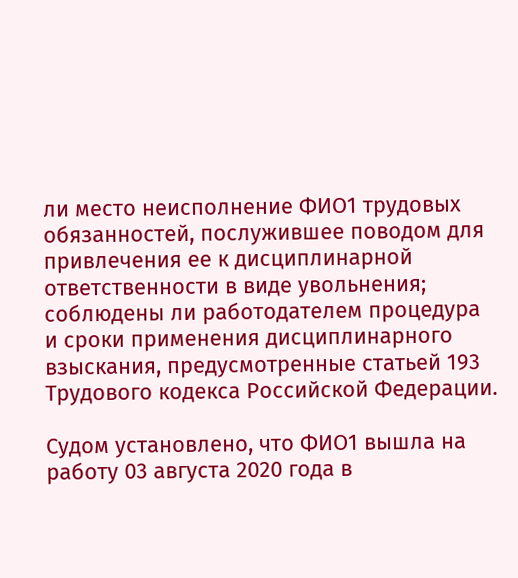ли место неисполнение ФИО1 трудовых обязанностей, послужившее поводом для привлечения ее к дисциплинарной ответственности в виде увольнения; соблюдены ли работодателем процедура и сроки применения дисциплинарного взыскания, предусмотренные статьей 193 Трудового кодекса Российской Федерации.

Судом установлено, что ФИО1 вышла на работу 03 августа 2020 года в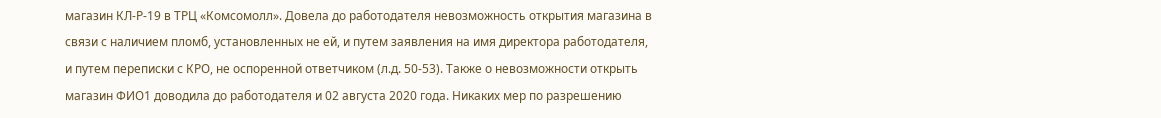магазин КЛ-Р-19 в ТРЦ «Комсомолл». Довела до работодателя невозможность открытия магазина в связи с наличием пломб, установленных не ей, и путем заявления на имя директора работодателя, и путем переписки с КРО, не оспоренной ответчиком (л.д. 50-53). Также о невозможности открыть магазин ФИО1 доводила до работодателя и 02 августа 2020 года. Никаких мер по разрешению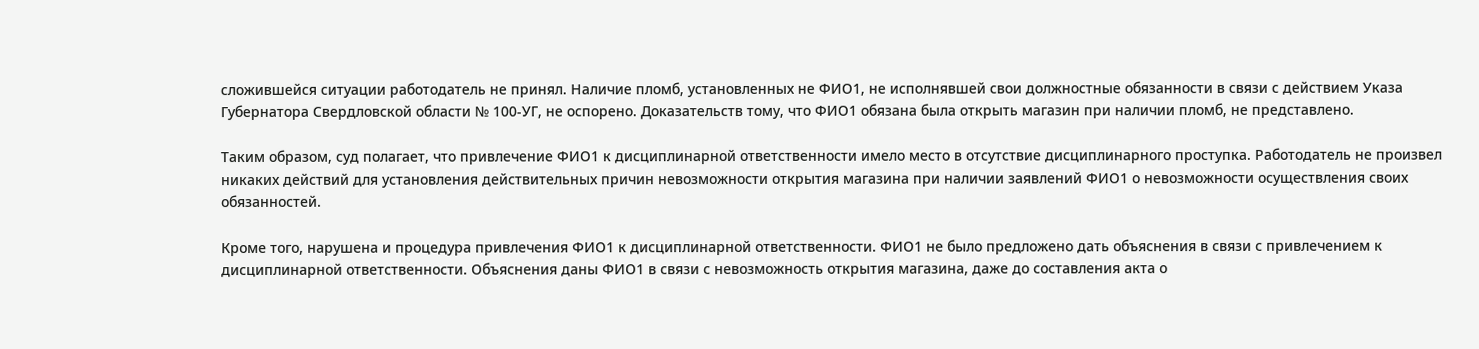сложившейся ситуации работодатель не принял. Наличие пломб, установленных не ФИО1, не исполнявшей свои должностные обязанности в связи с действием Указа Губернатора Свердловской области № 100-УГ, не оспорено. Доказательств тому, что ФИО1 обязана была открыть магазин при наличии пломб, не представлено.

Таким образом, суд полагает, что привлечение ФИО1 к дисциплинарной ответственности имело место в отсутствие дисциплинарного проступка. Работодатель не произвел никаких действий для установления действительных причин невозможности открытия магазина при наличии заявлений ФИО1 о невозможности осуществления своих обязанностей.

Кроме того, нарушена и процедура привлечения ФИО1 к дисциплинарной ответственности. ФИО1 не было предложено дать объяснения в связи с привлечением к дисциплинарной ответственности. Объяснения даны ФИО1 в связи с невозможность открытия магазина, даже до составления акта о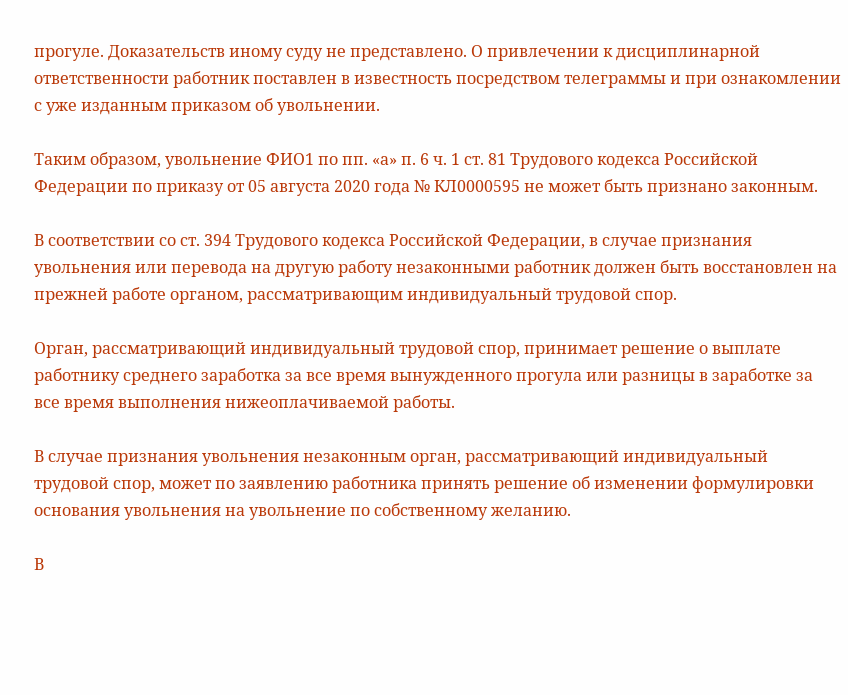прогуле. Доказательств иному суду не представлено. О привлечении к дисциплинарной ответственности работник поставлен в известность посредством телеграммы и при ознакомлении с уже изданным приказом об увольнении.

Таким образом, увольнение ФИО1 по пп. «а» п. 6 ч. 1 ст. 81 Трудового кодекса Российской Федерации по приказу от 05 августа 2020 года № КЛ0000595 не может быть признано законным.

В соответствии со ст. 394 Трудового кодекса Российской Федерации, в случае признания увольнения или перевода на другую работу незаконными работник должен быть восстановлен на прежней работе органом, рассматривающим индивидуальный трудовой спор.

Орган, рассматривающий индивидуальный трудовой спор, принимает решение о выплате работнику среднего заработка за все время вынужденного прогула или разницы в заработке за все время выполнения нижеоплачиваемой работы.

В случае признания увольнения незаконным орган, рассматривающий индивидуальный трудовой спор, может по заявлению работника принять решение об изменении формулировки основания увольнения на увольнение по собственному желанию.

В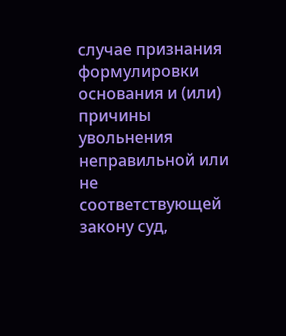случае признания формулировки основания и (или) причины увольнения неправильной или не соответствующей закону суд,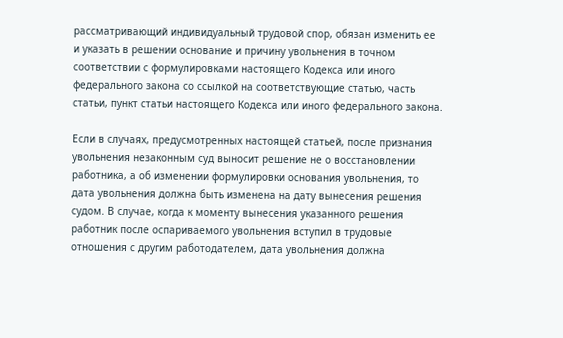рассматривающий индивидуальный трудовой спор, обязан изменить ее и указать в решении основание и причину увольнения в точном соответствии с формулировками настоящего Кодекса или иного федерального закона со ссылкой на соответствующие статью, часть статьи, пункт статьи настоящего Кодекса или иного федерального закона.

Если в случаях, предусмотренных настоящей статьей, после признания увольнения незаконным суд выносит решение не о восстановлении работника, а об изменении формулировки основания увольнения, то дата увольнения должна быть изменена на дату вынесения решения судом. В случае, когда к моменту вынесения указанного решения работник после оспариваемого увольнения вступил в трудовые отношения с другим работодателем, дата увольнения должна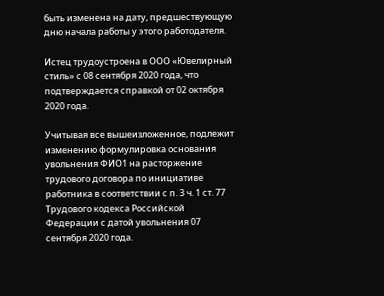быть изменена на дату, предшествующую дню начала работы у этого работодателя.

Истец трудоустроена в ООО «Ювелирный стиль» с 08 сентября 2020 года, что подтверждается справкой от 02 октября 2020 года.

Учитывая все вышеизложенное, подлежит изменению формулировка основания увольнения ФИО1 на расторжение трудового договора по инициативе работника в соответствии с п. 3 ч. 1 ст. 77 Трудового кодекса Российской Федерации с датой увольнения 07 сентября 2020 года.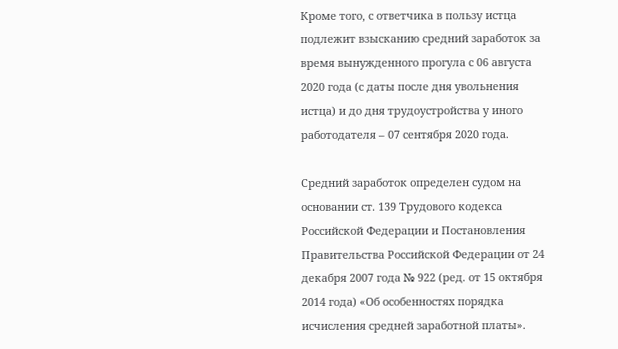Кроме того, с ответчика в пользу истца подлежит взысканию средний заработок за время вынужденного прогула с 06 августа 2020 года (с даты после дня увольнения истца) и до дня трудоустройства у иного работодателя – 07 сентября 2020 года.

Средний заработок определен судом на основании ст. 139 Трудового кодекса Российской Федерации и Постановления Правительства Российской Федерации от 24 декабря 2007 года № 922 (ред. от 15 октября 2014 года) «Об особенностях порядка исчисления средней заработной платы».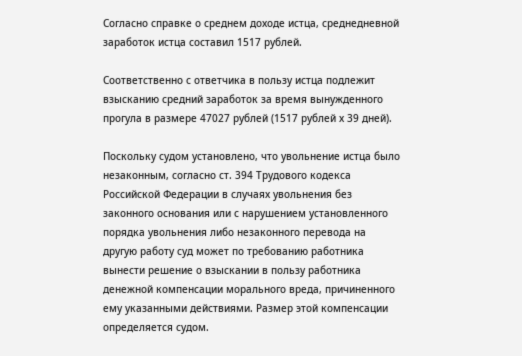Согласно справке о среднем доходе истца, среднедневной заработок истца составил 1517 рублей.

Соответственно с ответчика в пользу истца подлежит взысканию средний заработок за время вынужденного прогула в размере 47027 рублей (1517 рублей х 39 дней).

Поскольку судом установлено, что увольнение истца было незаконным, согласно ст. 394 Трудового кодекса Российской Федерации в случаях увольнения без законного основания или с нарушением установленного порядка увольнения либо незаконного перевода на другую работу суд может по требованию работника вынести решение о взыскании в пользу работника денежной компенсации морального вреда, причиненного ему указанными действиями. Размер этой компенсации определяется судом.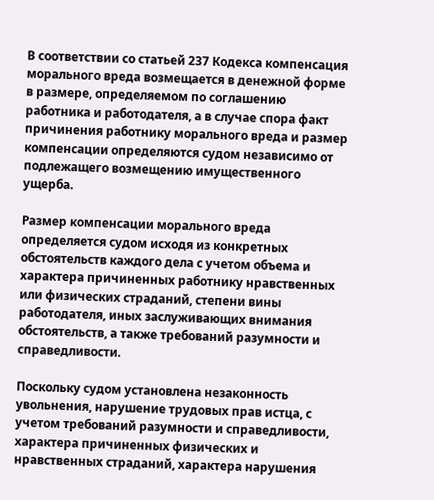В соответствии со статьей 237 Кодекса компенсация морального вреда возмещается в денежной форме в размере, определяемом по соглашению работника и работодателя, а в случае спора факт причинения работнику морального вреда и размер компенсации определяются судом независимо от подлежащего возмещению имущественного ущерба.

Размер компенсации морального вреда определяется судом исходя из конкретных обстоятельств каждого дела с учетом объема и характера причиненных работнику нравственных или физических страданий, степени вины работодателя, иных заслуживающих внимания обстоятельств, а также требований разумности и справедливости.

Поскольку судом установлена незаконность увольнения, нарушение трудовых прав истца, с учетом требований разумности и справедливости, характера причиненных физических и нравственных страданий, характера нарушения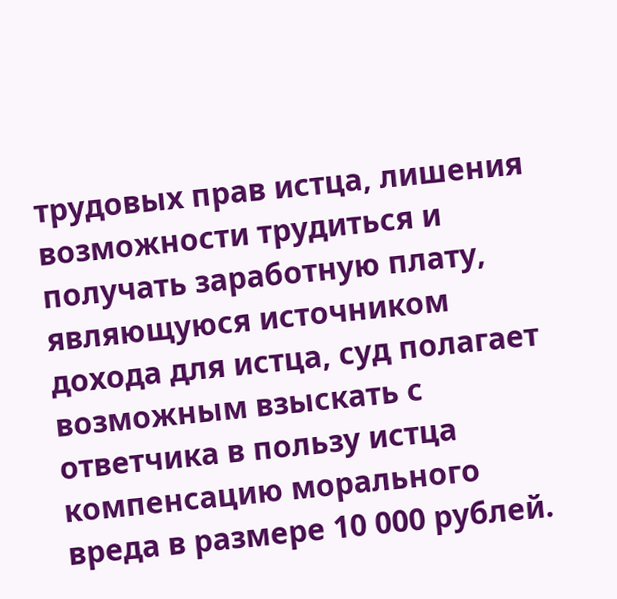трудовых прав истца, лишения возможности трудиться и получать заработную плату, являющуюся источником дохода для истца, суд полагает возможным взыскать с ответчика в пользу истца компенсацию морального вреда в размере 10 000 рублей.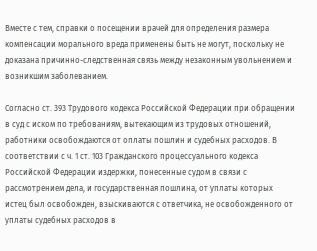Вместе с тем, справки о посещении врачей для определения размера компенсации морального вреда применены быть не могут, поскольку не доказана причинно-следственная связь между незаконным увольнением и возникшим заболеванием.

Согласно ст. 393 Трудового кодекса Российской Федерации при обращении в суд с иском по требованиям, вытекающим из трудовых отношений, работники освобождаются от оплаты пошлин и судебных расходов. В соответствии с ч. 1 ст. 103 Гражданского процессуального кодекса Российской Федерации издержки, понесенные судом в связи с рассмотрением дела, и государственная пошлина, от уплаты которых истец был освобожден, взыскиваются с ответчика, не освобожденного от уплаты судебных расходов в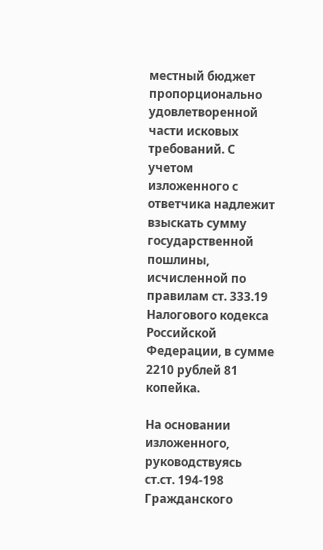местный бюджет пропорционально удовлетворенной части исковых требований. С учетом изложенного с ответчика надлежит взыскать сумму государственной пошлины, исчисленной по правилам ст. 333.19 Налогового кодекса Российской Федерации, в сумме 2210 рублей 81 копейка.

На основании изложенного, руководствуясь ст.ст. 194-198 Гражданского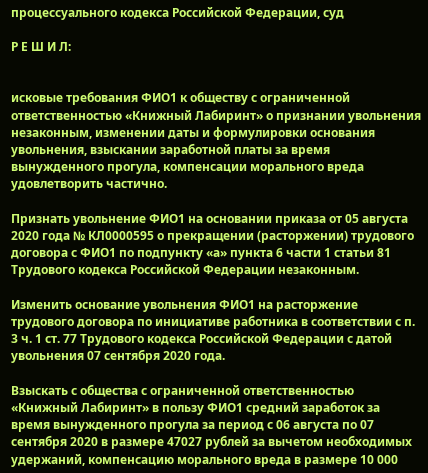процессуального кодекса Российской Федерации, суд

Р Е Ш И Л:


исковые требования ФИО1 к обществу с ограниченной ответственностью «Книжный Лабиринт» о признании увольнения незаконным, изменении даты и формулировки основания увольнения, взыскании заработной платы за время вынужденного прогула, компенсации морального вреда удовлетворить частично.

Признать увольнение ФИО1 на основании приказа от 05 августа 2020 года № КЛ0000595 о прекращении (расторжении) трудового договора с ФИО1 по подпункту «а» пункта 6 части 1 статьи 81 Трудового кодекса Российской Федерации незаконным.

Изменить основание увольнения ФИО1 на расторжение трудового договора по инициативе работника в соответствии с п. 3 ч. 1 ст. 77 Трудового кодекса Российской Федерации с датой увольнения 07 сентября 2020 года.

Взыскать с общества с ограниченной ответственностью «Книжный Лабиринт» в пользу ФИО1 средний заработок за время вынужденного прогула за период с 06 августа по 07 сентября 2020 в размере 47027 рублей за вычетом необходимых удержаний, компенсацию морального вреда в размере 10 000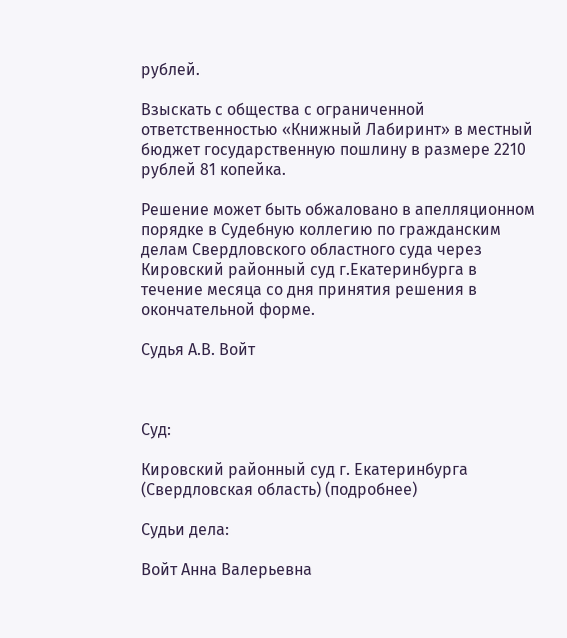рублей.

Взыскать с общества с ограниченной ответственностью «Книжный Лабиринт» в местный бюджет государственную пошлину в размере 2210 рублей 81 копейка.

Решение может быть обжаловано в апелляционном порядке в Судебную коллегию по гражданским делам Свердловского областного суда через Кировский районный суд г.Екатеринбурга в течение месяца со дня принятия решения в окончательной форме.

Судья А.В. Войт



Суд:

Кировский районный суд г. Екатеринбурга (Свердловская область) (подробнее)

Судьи дела:

Войт Анна Валерьевна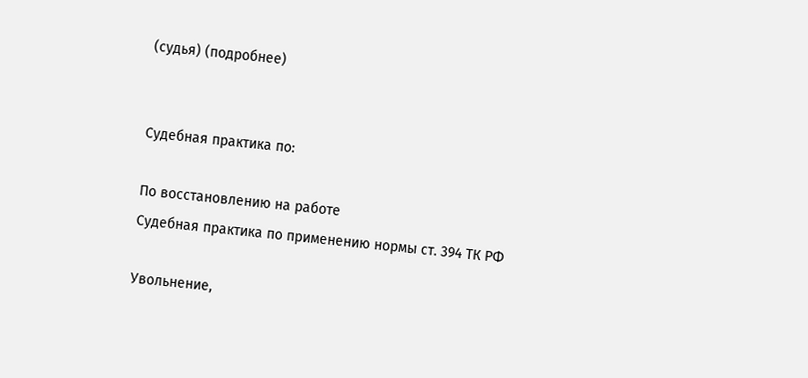(судья) (подробнее)


Судебная практика по:

По восстановлению на работе
Судебная практика по применению нормы ст. 394 ТК РФ

Увольнение,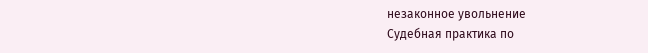незаконное увольнение
Судебная практика по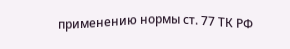применению нормы ст. 77 ТК РФ